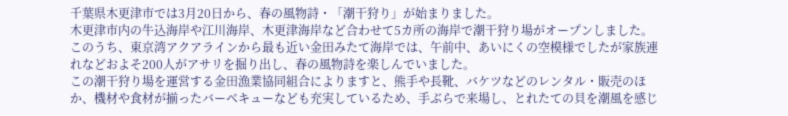千葉県木更津市では3月20日から、春の風物詩・「潮干狩り」が始まりました。
木更津市内の牛込海岸や江川海岸、木更津海岸など合わせて5カ所の海岸で潮干狩り場がオープンしました。
このうち、東京湾アクアラインから最も近い金田みたて海岸では、午前中、あいにくの空模様でしたが家族連れなどおよそ200人がアサリを掘り出し、春の風物詩を楽しんでいました。
この潮干狩り場を運営する金田漁業協同組合によりますと、熊手や長靴、バケツなどのレンタル・販売のほか、機材や食材が揃ったバーベキューなども充実しているため、手ぶらで来場し、とれたての貝を潮風を感じ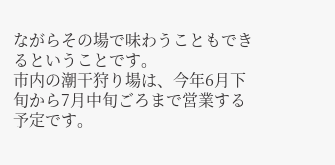ながらその場で味わうこともできるということです。
市内の潮干狩り場は、今年6月下旬から7月中旬ごろまで営業する予定です。